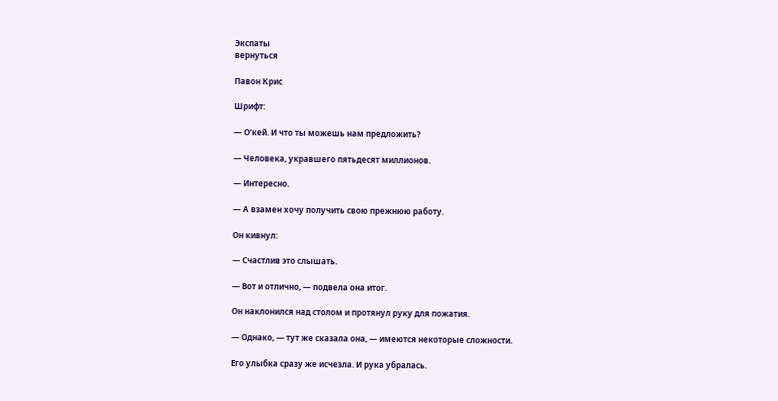Экспаты
вернуться

Павон Крис

Шрифт:

— О’кей. И что ты можешь нам предложить?

— Человека, укравшего пятьдесят миллионов.

— Интересно.

— А взамен хочу получить свою прежнюю работу.

Он кивнул:

— Счастлив это слышать.

— Вот и отлично, — подвела она итог.

Он наклонился над столом и протянул руку для пожатия.

— Однако, — тут же сказала она, — имеются некоторые сложности.

Его улыбка сразу же исчезла. И рука убралась.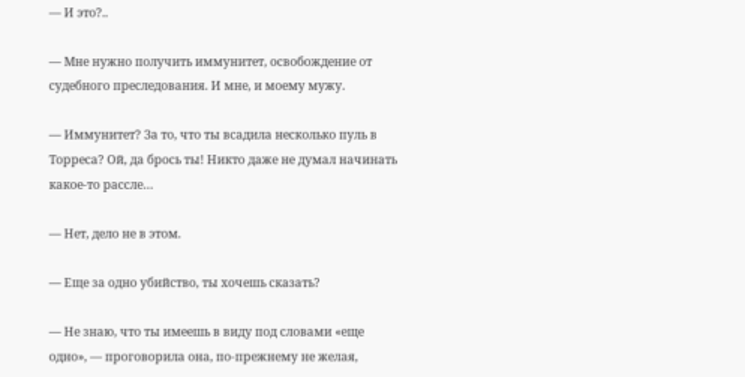— И это?..

— Мне нужно получить иммунитет, освобождение от судебного преследования. И мне, и моему мужу.

— Иммунитет? За то, что ты всадила несколько пуль в Торреса? Ой, да брось ты! Никто даже не думал начинать какое-то рассле…

— Нет, дело не в этом.

— Еще за одно убийство, ты хочешь сказать?

— Не знаю, что ты имеешь в виду под словами «еще одно», — проговорила она, по-прежнему не желая,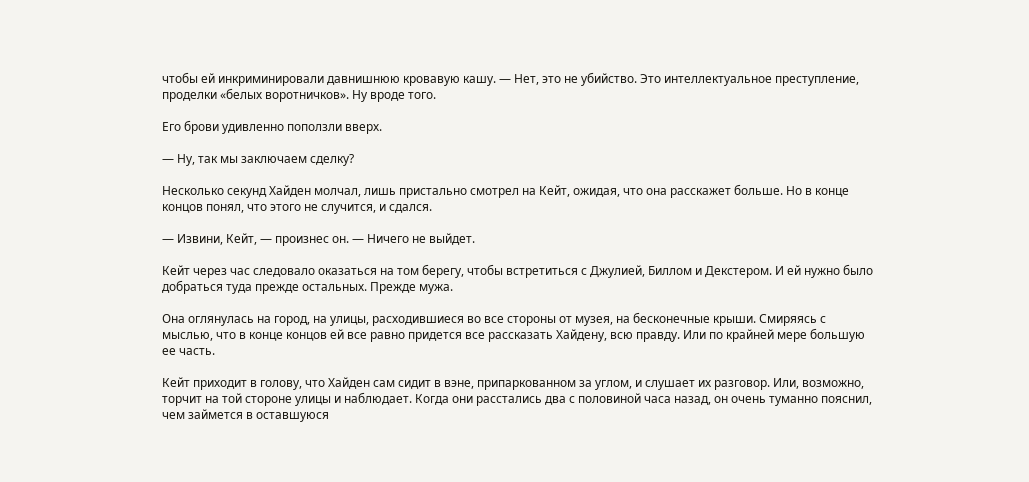чтобы ей инкриминировали давнишнюю кровавую кашу. — Нет, это не убийство. Это интеллектуальное преступление, проделки «белых воротничков». Ну вроде того.

Его брови удивленно поползли вверх.

— Ну, так мы заключаем сделку?

Несколько секунд Хайден молчал, лишь пристально смотрел на Кейт, ожидая, что она расскажет больше. Но в конце концов понял, что этого не случится, и сдался.

— Извини, Кейт, — произнес он. — Ничего не выйдет.

Кейт через час следовало оказаться на том берегу, чтобы встретиться с Джулией, Биллом и Декстером. И ей нужно было добраться туда прежде остальных. Прежде мужа.

Она оглянулась на город, на улицы, расходившиеся во все стороны от музея, на бесконечные крыши. Смиряясь с мыслью, что в конце концов ей все равно придется все рассказать Хайдену, всю правду. Или по крайней мере большую ее часть.

Кейт приходит в голову, что Хайден сам сидит в вэне, припаркованном за углом, и слушает их разговор. Или, возможно, торчит на той стороне улицы и наблюдает. Когда они расстались два с половиной часа назад, он очень туманно пояснил, чем займется в оставшуюся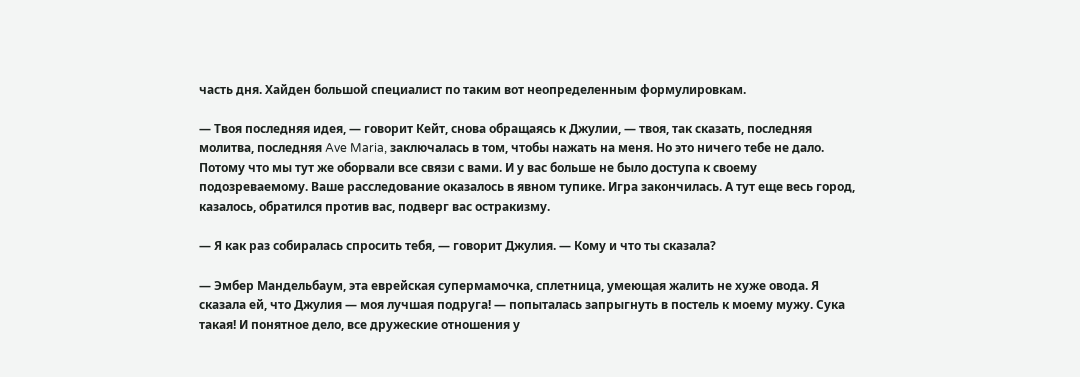часть дня. Хайден большой специалист по таким вот неопределенным формулировкам.

— Твоя последняя идея, — говорит Кейт, снова обращаясь к Джулии, — твоя, так сказать, последняя молитва, последняя Ave Maria, заключалась в том, чтобы нажать на меня. Но это ничего тебе не дало. Потому что мы тут же оборвали все связи с вами. И у вас больше не было доступа к своему подозреваемому. Ваше расследование оказалось в явном тупике. Игра закончилась. А тут еще весь город, казалось, обратился против вас, подверг вас остракизму.

— Я как раз собиралась спросить тебя, — говорит Джулия. — Кому и что ты сказала?

— Эмбер Мандельбаум, эта еврейская супермамочка, сплетница, умеющая жалить не хуже овода. Я сказала ей, что Джулия — моя лучшая подруга! — попыталась запрыгнуть в постель к моему мужу. Сука такая! И понятное дело, все дружеские отношения у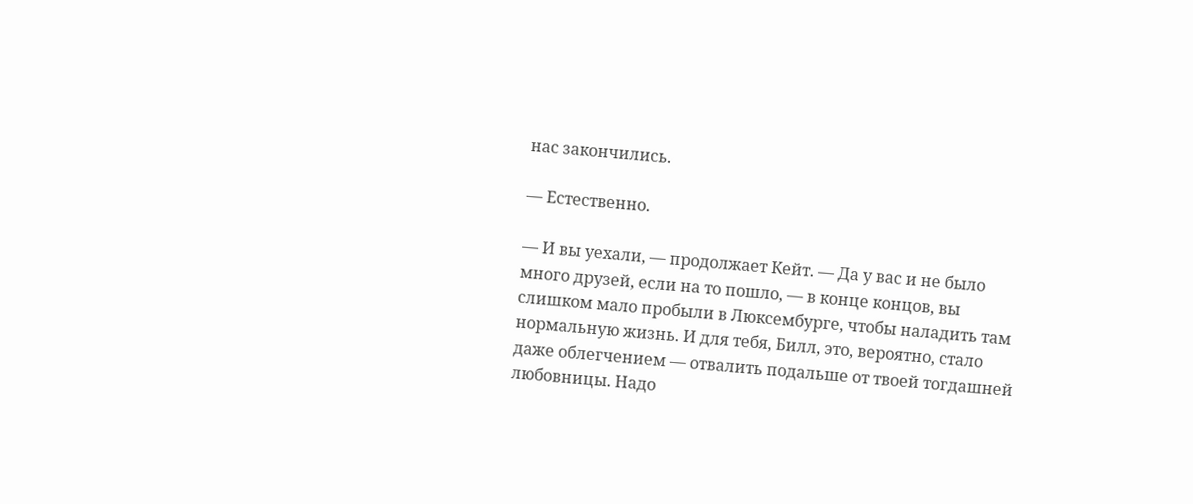нас закончились.

— Естественно.

— И вы уехали, — продолжает Кейт. — Да у вас и не было много друзей, если на то пошло, — в конце концов, вы слишком мало пробыли в Люксембурге, чтобы наладить там нормальную жизнь. И для тебя, Билл, это, вероятно, стало даже облегчением — отвалить подальше от твоей тогдашней любовницы. Надо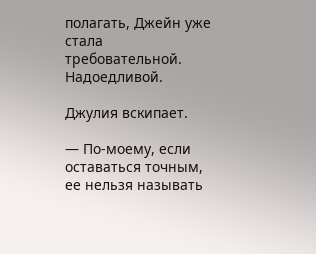полагать, Джейн уже стала требовательной. Надоедливой.

Джулия вскипает.

— По-моему, если оставаться точным, ее нельзя называть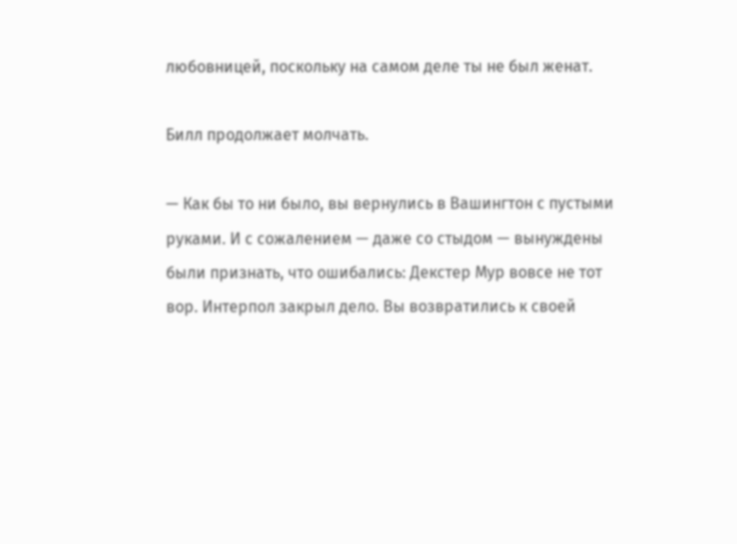любовницей, поскольку на самом деле ты не был женат.

Билл продолжает молчать.

— Как бы то ни было, вы вернулись в Вашингтон с пустыми руками. И с сожалением — даже со стыдом — вынуждены были признать, что ошибались: Декстер Мур вовсе не тот вор. Интерпол закрыл дело. Вы возвратились к своей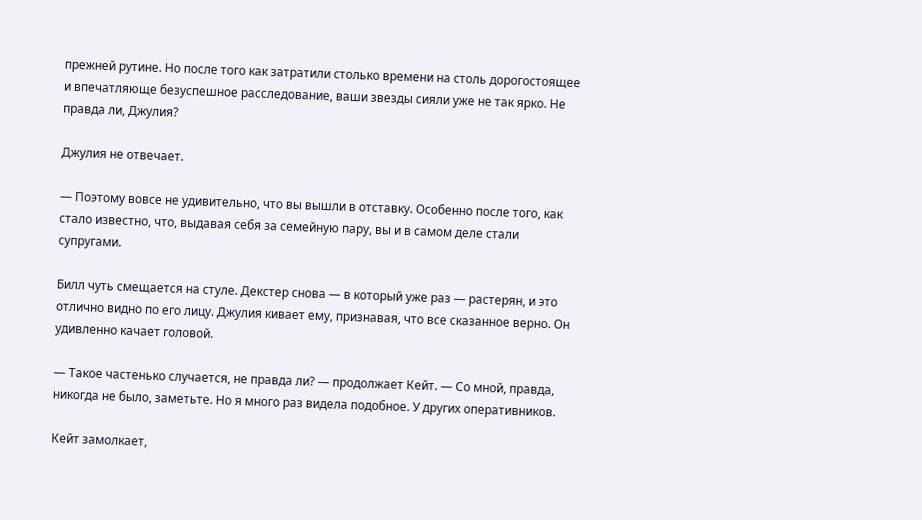прежней рутине. Но после того как затратили столько времени на столь дорогостоящее и впечатляюще безуспешное расследование, ваши звезды сияли уже не так ярко. Не правда ли, Джулия?

Джулия не отвечает.

— Поэтому вовсе не удивительно, что вы вышли в отставку. Особенно после того, как стало известно, что, выдавая себя за семейную пару, вы и в самом деле стали супругами.

Билл чуть смещается на стуле. Декстер снова — в который уже раз — растерян, и это отлично видно по его лицу. Джулия кивает ему, признавая, что все сказанное верно. Он удивленно качает головой.

— Такое частенько случается, не правда ли? — продолжает Кейт. — Со мной, правда, никогда не было, заметьте. Но я много раз видела подобное. У других оперативников.

Кейт замолкает,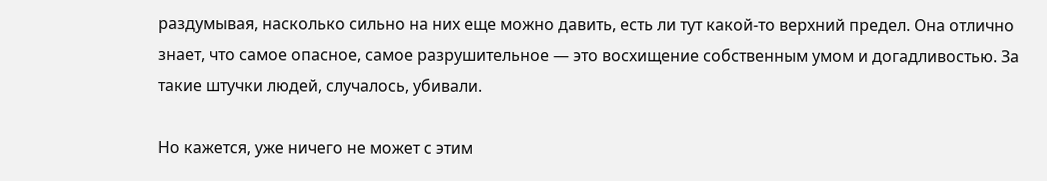раздумывая, насколько сильно на них еще можно давить, есть ли тут какой-то верхний предел. Она отлично знает, что самое опасное, самое разрушительное — это восхищение собственным умом и догадливостью. За такие штучки людей, случалось, убивали.

Но кажется, уже ничего не может с этим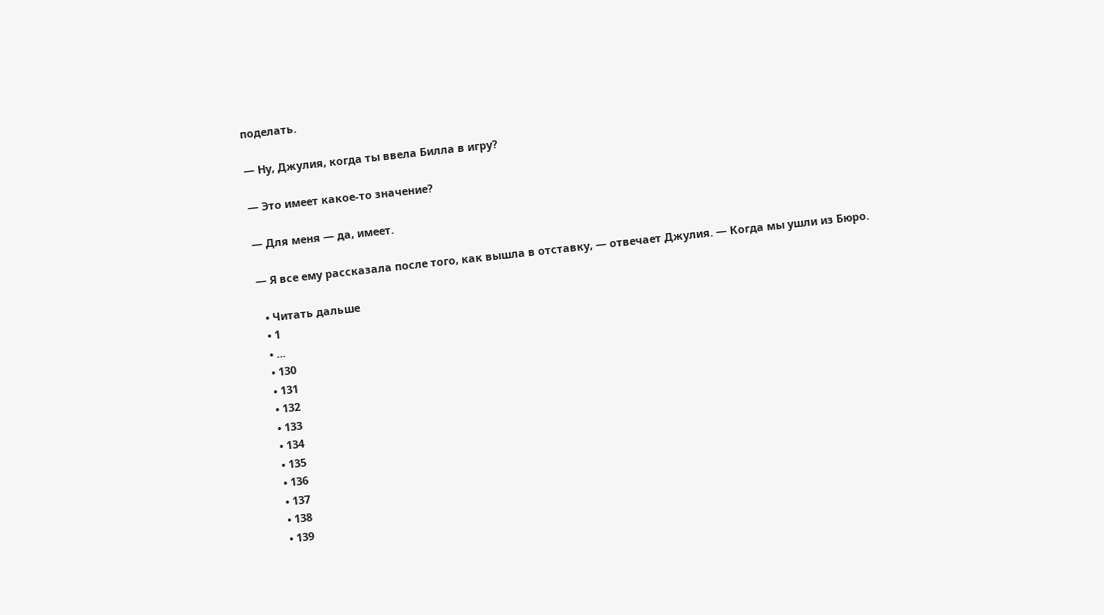поделать.

— Ну, Джулия, когда ты ввела Билла в игру?

— Это имеет какое-то значение?

— Для меня — да, имеет.

— Я все ему рассказала после того, как вышла в отставку, — отвечает Джулия. — Когда мы ушли из Бюро.

  • Читать дальше
  • 1
  • ...
  • 130
  • 131
  • 132
  • 133
  • 134
  • 135
  • 136
  • 137
  • 138
  • 139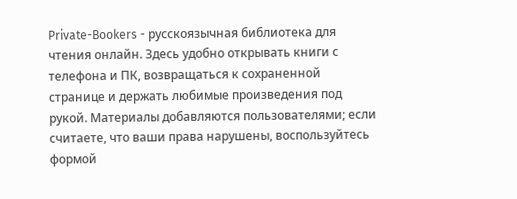Private-Bookers - русскоязычная библиотека для чтения онлайн. Здесь удобно открывать книги с телефона и ПК, возвращаться к сохраненной странице и держать любимые произведения под рукой. Материалы добавляются пользователями; если считаете, что ваши права нарушены, воспользуйтесь формой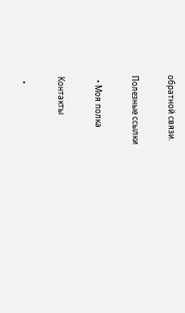обратной связи.

Полезные ссылки

  • Моя полка

Контакты

  •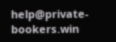help@private-bookers.win